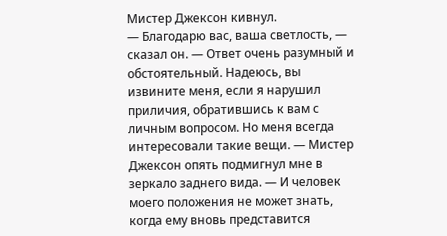Мистер Джексон кивнул.
— Благодарю вас, ваша светлость, — сказал он. — Ответ очень разумный и обстоятельный. Надеюсь, вы извините меня, если я нарушил приличия, обратившись к вам с личным вопросом. Но меня всегда интересовали такие вещи. — Мистер Джексон опять подмигнул мне в зеркало заднего вида. — И человек моего положения не может знать, когда ему вновь представится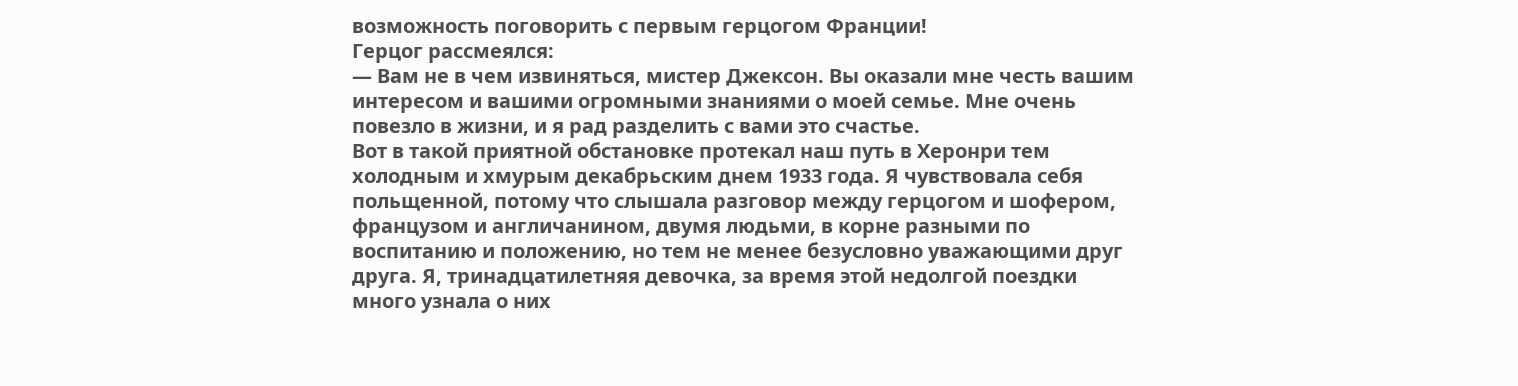возможность поговорить с первым герцогом Франции!
Герцог рассмеялся:
— Вам не в чем извиняться, мистер Джексон. Вы оказали мне честь вашим интересом и вашими огромными знаниями о моей семье. Мне очень повезло в жизни, и я рад разделить с вами это счастье.
Вот в такой приятной обстановке протекал наш путь в Херонри тем холодным и хмурым декабрьским днем 1933 года. Я чувствовала себя польщенной, потому что слышала разговор между герцогом и шофером, французом и англичанином, двумя людьми, в корне разными по воспитанию и положению, но тем не менее безусловно уважающими друг друга. Я, тринадцатилетняя девочка, за время этой недолгой поездки много узнала о них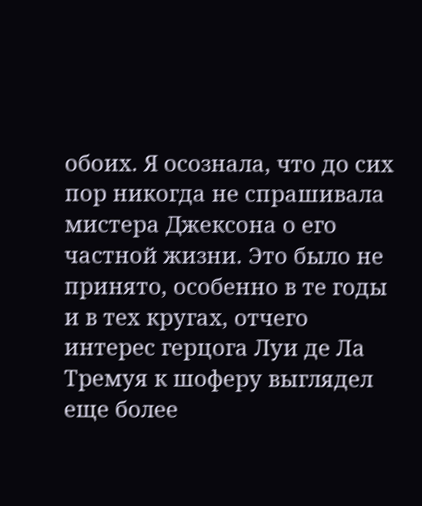обоих. Я осознала, что до сих пор никогда не спрашивала мистера Джексона о его частной жизни. Это было не принято, особенно в те годы и в тех кругах, отчего интерес герцога Луи де Ла Тремуя к шоферу выглядел еще более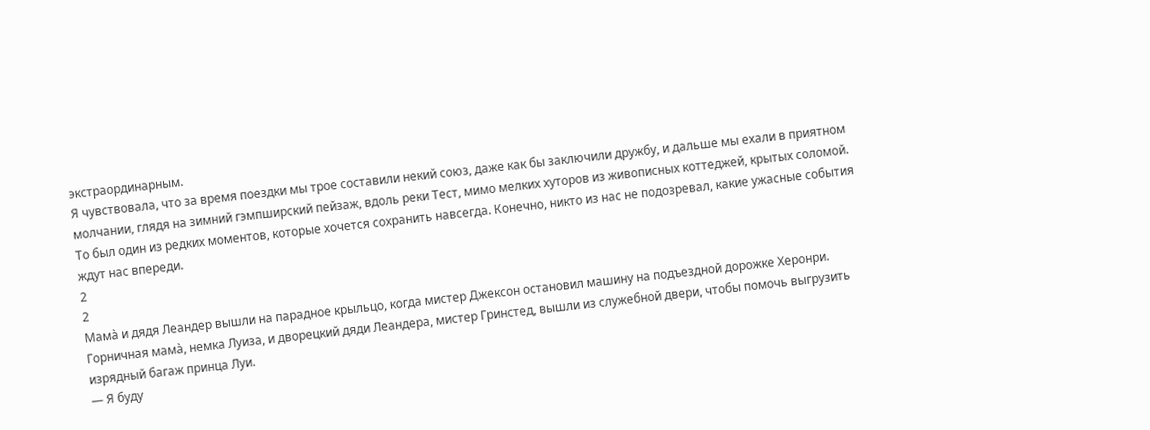экстраординарным.
Я чувствовала, что за время поездки мы трое составили некий союз, даже как бы заключили дружбу, и дальше мы ехали в приятном молчании, глядя на зимний гэмпширский пейзаж, вдоль реки Тест, мимо мелких хуторов из живописных коттеджей, крытых соломой. То был один из редких моментов, которые хочется сохранить навсегда. Конечно, никто из нас не подозревал, какие ужасные события ждут нас впереди.
2
2
Мамà и дядя Леандер вышли на парадное крыльцо, когда мистер Джексон остановил машину на подъездной дорожке Херонри. Горничная мамà, немка Луиза, и дворецкий дяди Леандера, мистер Гринстед, вышли из служебной двери, чтобы помочь выгрузить изрядный багаж принца Луи.
— Я буду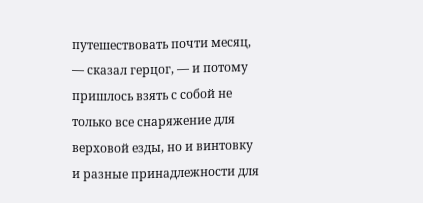путешествовать почти месяц, — сказал герцог, — и потому пришлось взять с собой не только все снаряжение для верховой езды, но и винтовку и разные принадлежности для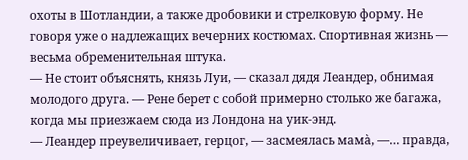охоты в Шотландии, а также дробовики и стрелковую форму. Не говоря уже о надлежащих вечерних костюмах. Спортивная жизнь — весьма обременительная штука.
— Не стоит объяснять, князь Луи, — сказал дядя Леандер, обнимая молодого друга. — Рене берет с собой примерно столько же багажа, когда мы приезжаем сюда из Лондона на уик-энд.
— Леандер преувеличивает, герцог, — засмеялась мамà, —… правда,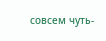совсем чуть-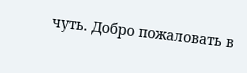чуть. Добро пожаловать в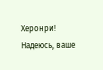Херонри! Надеюсь, ваше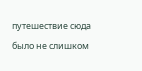путешествие сюда было не слишком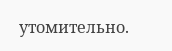утомительно.